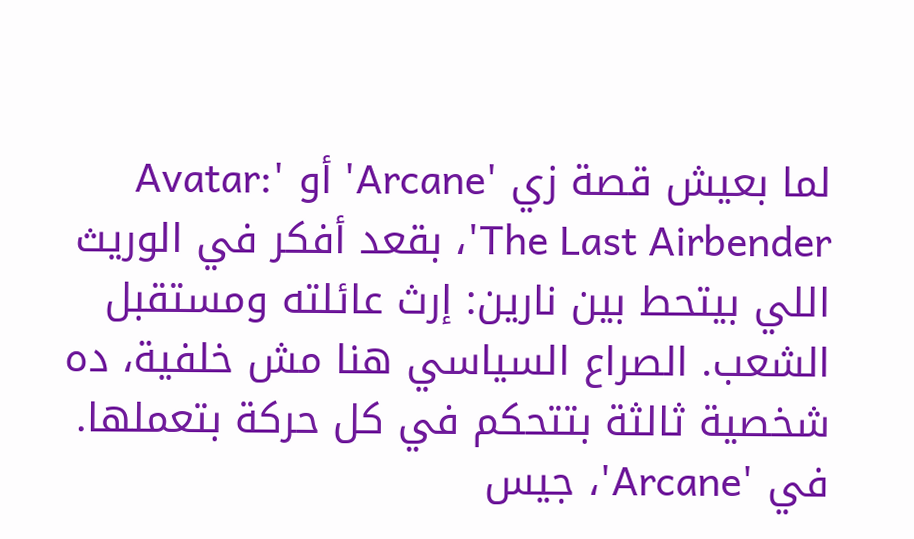لما بعيش قصة زي 'Arcane' أو 'Avatar: The Last Airbender'، بقعد أفكر في الوريث اللي بيتحط بين نارين: إرث عائلته ومستقبل الشعب. الصراع السياسي هنا مش خلفية، ده شخصية ثالثة بتتحكم في كل حركة بتعملها. في 'Arcane'، جيس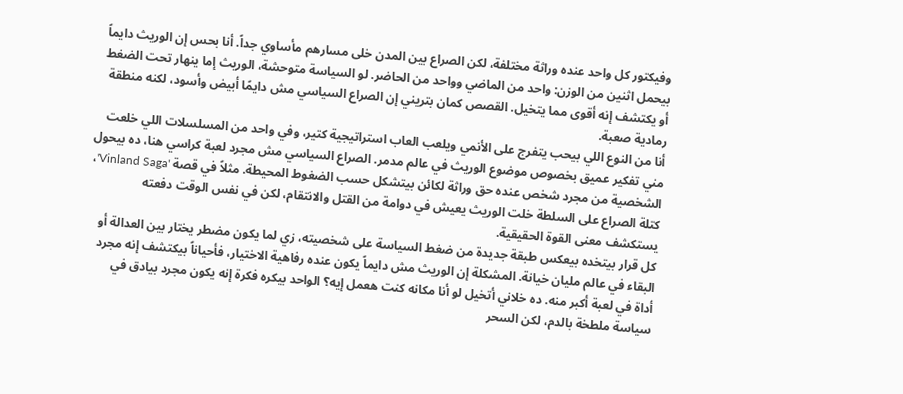وفيكتور كل واحد عنده وراثة مختلفة، لكن الصراع بين المدن خلى مسارهم مأساوي جداً. أنا بحس إن الوريث دايماً بيحمل اثنين من الوزن: واحد من الماضي وواحد من الحاضر. لو السياسة متوحشة، الوريث إما ينهار تحت الضغط أو يكتشف إنه أقوى مما يتخيل. القصص كمان بتريني إن الصراع السياسي مش دايمًا أبيض وأسود، لكنه منطقة رمادية صعبة.
أنا من النوع اللي بيحب يتفرج على الأنمي ويلعب العاب استراتيجية كتير، وفي واحد من المسلسلات اللي خلعت مني تفكير عميق بخصوص موضوع الوريث في عالم مدمر. الصراع السياسي مش مجرد لعبة كراسي هنا، ده بيحول الشخصية من مجرد شخص عنده حق وراثة لكائن بيتشكل حسب الضغوط المحيطة. مثلاً في قصة 'Vinland Saga'، كتلة الصراع على السلطة خلت الوريث يعيش في دوامة من القتل والانتقام، لكن في نفس الوقت دفعته يستكشف معنى القوة الحقيقية.
كل قرار بيتخده بيعكس طبقة جديدة من ضغط السياسة على شخصيته، زي لما يكون مضطر يختار بين العدالة أو البقاء في عالم مليان خيانة. المشكلة إن الوريث مش دايماً يكون عنده رفاهية الاختيار، فأحياناً بيكتشف إنه مجرد أداة في لعبة أكبر منه. ده خلاني أتخيل لو أنا مكانه كنت هعمل إيه؟ الواحد بيكره فكرة إنه يكون مجرد بيادق في سياسة ملطخة بالدم، لكن السحر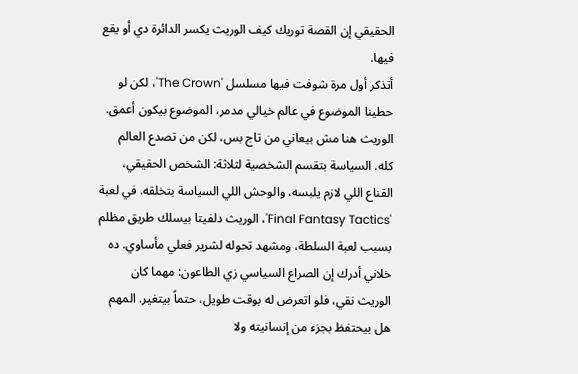الحقيقي إن القصة توريك كيف الوريث يكسر الدائرة دي أو يقع فيها.
أتذكر أول مرة شوفت فيها مسلسل 'The Crown'، لكن لو حطينا الموضوع في عالم خيالي مدمر، الموضوع بيكون أعمق. الوريث هنا مش بيعاني من تاج بس، لكن من تصدع العالم كله. السياسة بتقسم الشخصية لثلاثة: الشخص الحقيقي، القناع اللي لازم يلبسه، والوحش اللي السياسة بتخلقه. في لعبة 'Final Fantasy Tactics'، الوريث دلفيتا بيسلك طريق مظلم بسبب لعبة السلطة، ومشهد تحوله لشرير فعلي مأساوي. ده خلاني أدرك إن الصراع السياسي زي الطاعون: مهما كان الوريث نقي، فلو اتعرض له بوقت طويل، حتماً بيتغير. المهم هل بيحتفظ بجزء من إنسانيته ولا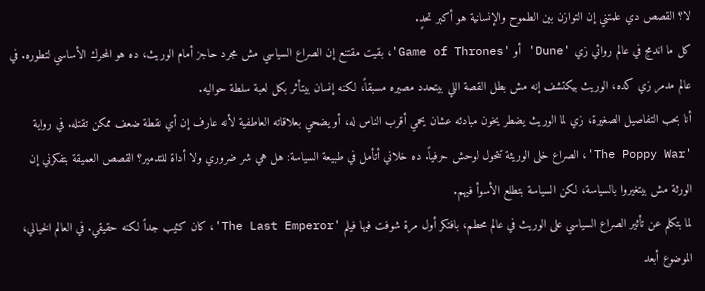لا؟ القصص دي علمتني إن التوازن بين الطموح والإنسانية هو أكبر تحدٍ.
كل ما اندمج في عالم روائي زي 'Dune' أو 'Game of Thrones'، بقيت مقتنع إن الصراع السياسي مش مجرد حاجز أمام الوريث، ده هو المحرك الأساسي لتطوره. في عالم مدمر زي كده، الوريث بيكتشف إنه مش بطل القصة اللي بيتحدد مصيره مسبقاً، لكنه إنسان بيتأثر بكل لعبة سلطة حواليه.
أنا بحب التفاصيل الصغيرة، زي لما الوريث يضطر يخون مبادئه عشان يحمي أقرب الناس له، أو يضحي بعلاقاته العاطفية لأنه عارف إن أي نقطة ضعف ممكن تقتله. في رواية 'The Poppy War'، الصراع خلى الوريثة تتحول لوحش حرفياً. ده خلاني أتأمل في طبيعة السياسة: هل هي شر ضروري ولا أداة للتدمير؟ القصص العميقة بتفكرني إن الورثة مش بيتغيروا بالسياسة، لكن السياسة بتطلع الأسوأ فيهم.
لما بتكلم عن تأثير الصراع السياسي على الوريث في عالم محطم، بافتكر أول مرة شوفت فيها فيلم 'The Last Emperor'، كان كئيب جداً لكنه حقيقي. في العالم الخيالي، الموضوع أبعد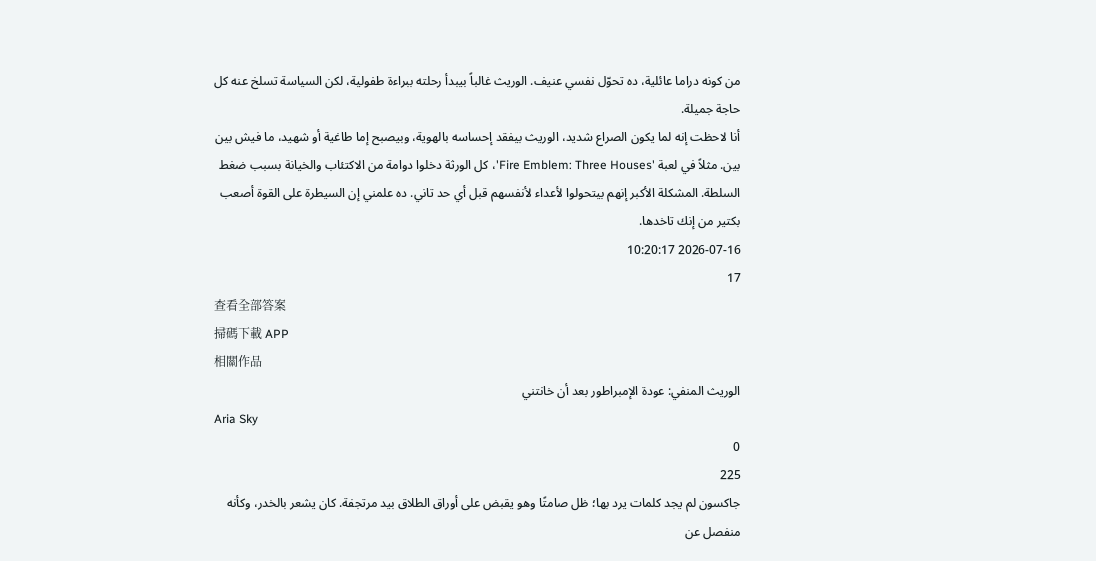من كونه دراما عائلية، ده تحوّل نفسي عنيف. الوريث غالباً بيبدأ رحلته ببراءة طفولية، لكن السياسة تسلخ عنه كل حاجة جميلة.
أنا لاحظت إنه لما يكون الصراع شديد، الوريث بيفقد إحساسه بالهوية، وبيصبح إما طاغية أو شهيد، ما فيش بين بين. مثلاً في لعبة 'Fire Emblem: Three Houses'، كل الورثة دخلوا دوامة من الاكتئاب والخيانة بسبب ضغط السلطة. المشكلة الأكبر إنهم بيتحولوا لأعداء لأنفسهم قبل أي حد تاني. ده علمني إن السيطرة على القوة أصعب بكتير من إنك تاخدها.
2026-07-16 10:20:17
17
查看全部答案
掃碼下載 APP
相關作品
الوريث المنفي: عودة الإمبراطور بعد أن خانتني
Aria Sky
0
225
جاكسون لم يجد كلمات يرد بها؛ ظل صامتًا وهو يقبض على أوراق الطلاق بيد مرتجفة. كان يشعر بالخدر، وكأنه منفصل عن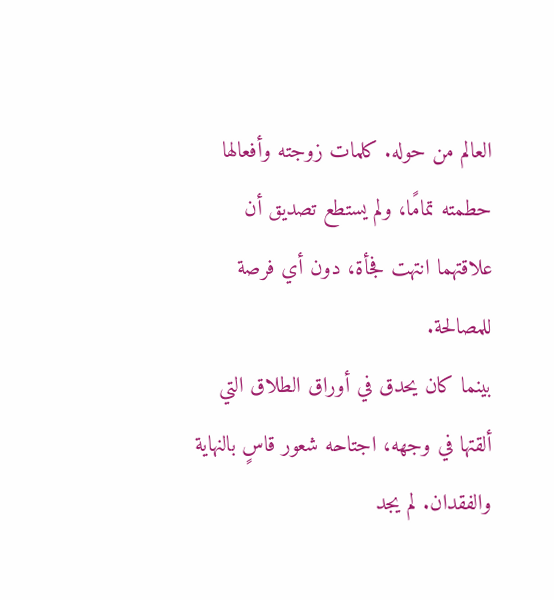العالم من حوله. كلمات زوجته وأفعالها حطمته تمامًا، ولم يستطع تصديق أن علاقتهما انتهت فجأة، دون أي فرصة للمصالحة.
بينما كان يحدق في أوراق الطلاق التي ألقتها في وجهه، اجتاحه شعور قاسٍ بالنهاية والفقدان. لم يجد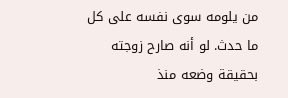من يلومه سوى نفسه على كل ما حدث. لو أنه صارح زوجته بحقيقة وضعه منذ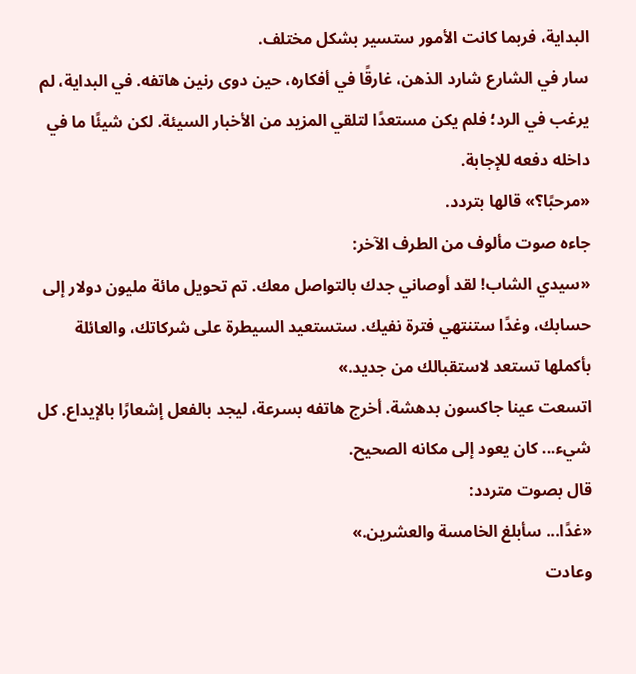البداية، فربما كانت الأمور ستسير بشكل مختلف.
سار في الشارع شارد الذهن، غارقًا في أفكاره، حين دوى رنين هاتفه. في البداية، لم يرغب في الرد؛ فلم يكن مستعدًا لتلقي المزيد من الأخبار السيئة. لكن شيئًا ما في داخله دفعه للإجابة.
«مرحبًا؟» قالها بتردد.
جاءه صوت مألوف من الطرف الآخر:
«سيدي الشاب! لقد أوصاني جدك بالتواصل معك. تم تحويل مائة مليون دولار إلى حسابك، وغدًا ستنتهي فترة نفيك. ستستعيد السيطرة على شركاتك، والعائلة بأكملها تستعد لاستقبالك من جديد.»
اتسعت عينا جاكسون بدهشة. أخرج هاتفه بسرعة، ليجد بالفعل إشعارًا بالإيداع. كل شيء... كان يعود إلى مكانه الصحيح.
قال بصوت متردد:
«غدًا... سأبلغ الخامسة والعشرين.»
وعادت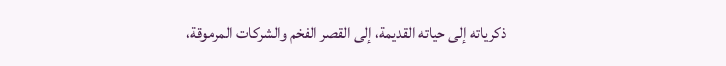ذكرياته إلى حياته القديمة، إلى القصر الفخم والشركات المرموقة،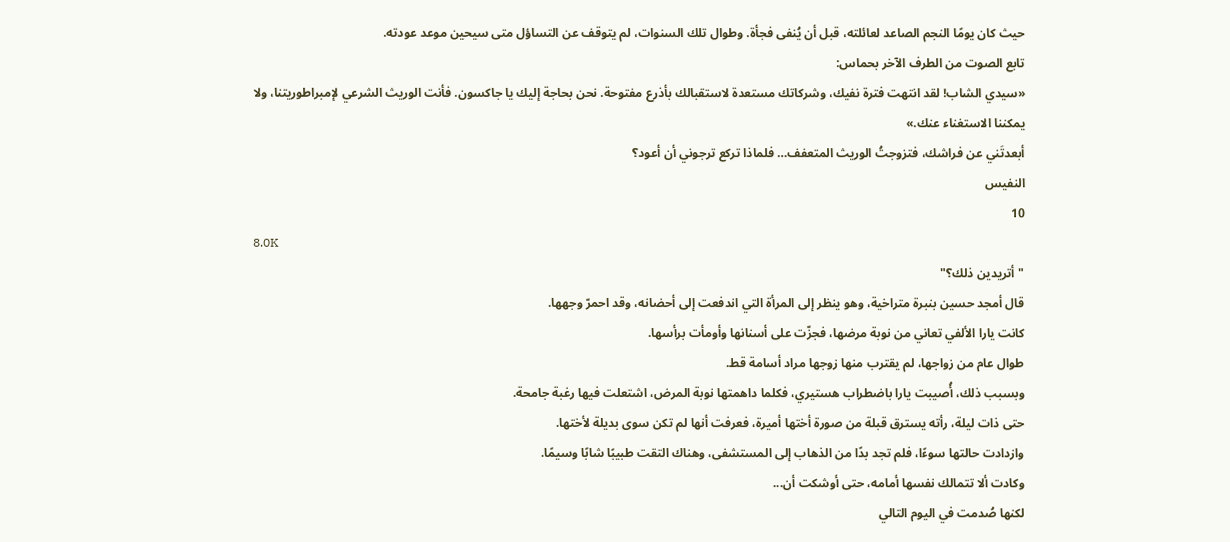حيث كان يومًا النجم الصاعد لعائلته، قبل أن يُنفى فجأة. وطوال تلك السنوات، لم يتوقف عن التساؤل متى سيحين موعد عودته.
تابع الصوت من الطرف الآخر بحماس:
«سيدي الشاب! لقد انتهت فترة نفيك، وشركاتك مستعدة لاستقبالك بأذرع مفتوحة. نحن بحاجة إليك يا جاكسون. فأنت الوريث الشرعي لإمبراطوريتنا، ولا يمكننا الاستغناء عنك.»
أبعدتَني عن فراشك، فتزوجتُ الوريث المتعفف… فلماذا تركع ترجوني أن أعود؟
النفيس
10
8.0K
"أتريدين ذلك؟"
قال أمجد حسين بنبرة متراخية، وهو ينظر إلى المرأة التي اندفعت إلى أحضانه، وقد احمرّ وجهها.
كانت يارا الألفي تعاني من نوبة مرضها، فجزّت على أسنانها وأومأت برأسها.
طوال عام من زواجها، لم يقترب منها زوجها مراد أسامة قط.
وبسبب ذلك، أُصيبت يارا باضطراب هستيري، فكلما داهمتها نوبة المرض، اشتعلت فيها رغبة جامحة.
حتى ذات ليلة، رأته يسترق قبلة من صورة أختها أميرة، فعرفت أنها لم تكن سوى بديلة لأختها.
وازدادت حالتها سوءًا، فلم تجد بدًا من الذهاب إلى المستشفى، وهناك التقت طبيبًا شابًا وسيمًا.
وكادت ألا تتمالك نفسها أمامه، حتى أوشكت أن...
لكنها صُدمت في اليوم التالي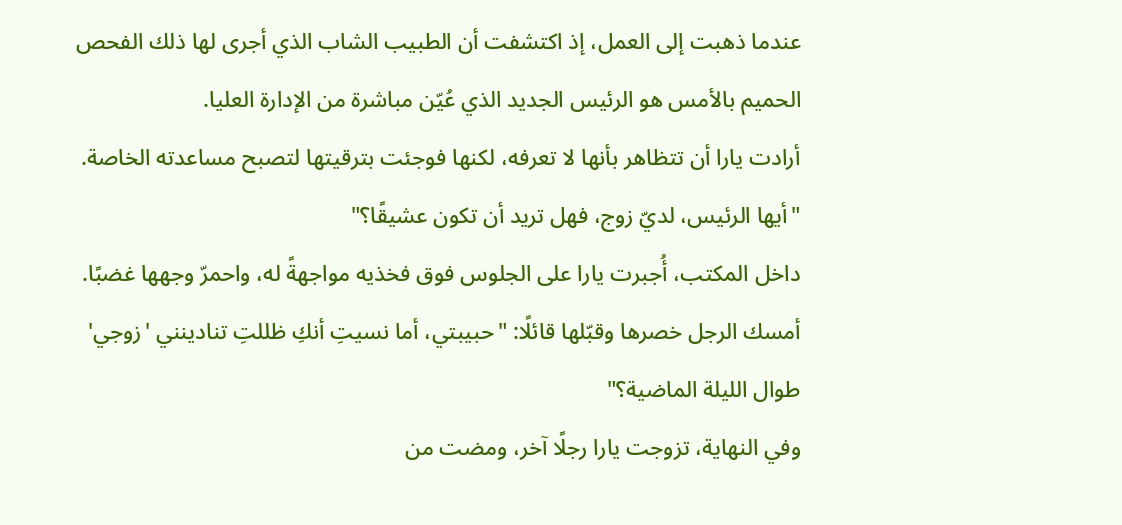عندما ذهبت إلى العمل، إذ اكتشفت أن الطبيب الشاب الذي أجرى لها ذلك الفحص الحميم بالأمس هو الرئيس الجديد الذي عُيّن مباشرة من الإدارة العليا.
أرادت يارا أن تتظاهر بأنها لا تعرفه، لكنها فوجئت بترقيتها لتصبح مساعدته الخاصة.
"أيها الرئيس، لديّ زوج، فهل تريد أن تكون عشيقًا؟"
داخل المكتب، أُجبرت يارا على الجلوس فوق فخذيه مواجهةً له، واحمرّ وجهها غضبًا.
أمسك الرجل خصرها وقبّلها قائلًا: "حبيبتي، أما نسيتِ أنكِ ظللتِ تنادينني 'زوجي' طوال الليلة الماضية؟"
وفي النهاية، تزوجت يارا رجلًا آخر، ومضت من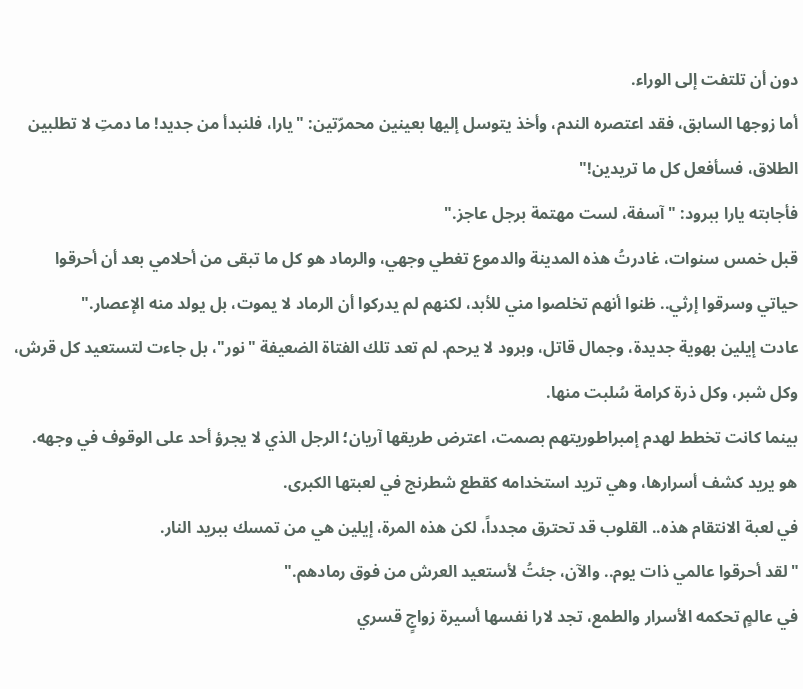دون أن تلتفت إلى الوراء.
أما زوجها السابق، فقد اعتصره الندم، وأخذ يتوسل إليها بعينين محمرّتين: "يارا، فلنبدأ من جديد! ما دمتِ لا تطلبين الطلاق، فسأفعل كل ما تريدين!"
فأجابته يارا ببرود: "آسفة، لست مهتمة برجل عاجز."
قبل خمس سنوات، غادرتُ هذه المدينة والدموع تغطي وجهي، والرماد هو كل ما تبقى من أحلامي بعد أن أحرقوا حياتي وسرقوا إرثي.. ظنوا أنهم تخلصوا مني للأبد، لكنهم لم يدركوا أن الرماد لا يموت، بل يولد منه الإعصار."
عادت إيلين بهوية جديدة، وجمال قاتل، وبرود لا يرحم. لم تعد تلك الفتاة الضعيفة "نور"، بل جاءت لتستعيد كل قرش، وكل شبر، وكل ذرة كرامة سُلبت منها.
بينما كانت تخطط لهدم إمبراطوريتهم بصمت، اعترض طريقها آريان؛ الرجل الذي لا يجرؤ أحد على الوقوف في وجهه. هو يريد كشف أسرارها، وهي تريد استخدامه كقطع شطرنج في لعبتها الكبرى.
في لعبة الانتقام هذه.. القلوب قد تحترق مجدداً، لكن هذه المرة، إيلين هي من تمسك ببريد النار.
"لقد أحرقوا عالمي ذات يوم.. والآن، جئتُ لأستعيد العرش من فوق رمادهم."
في عالمٍ تحكمه الأسرار والطمع، تجد لارا نفسها أسيرة زواجٍ قسري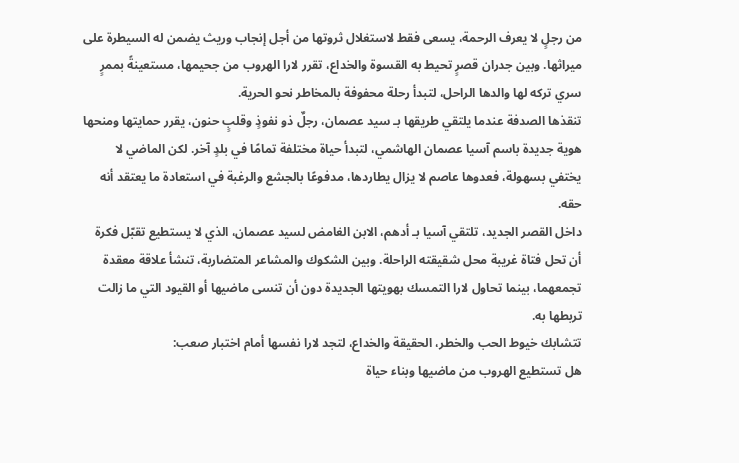من رجلٍ لا يعرف الرحمة، يسعى فقط لاستغلال ثروتها من أجل إنجاب وريث يضمن له السيطرة على ميراثها. وبين جدران قصرٍ تحيط به القسوة والخداع، تقرر لارا الهروب من جحيمها، مستعينةً بممرٍ سري تركه لها والدها الراحل، لتبدأ رحلة محفوفة بالمخاطر نحو الحرية.
تنقذها الصدفة عندما يلتقي طريقها بـ سيد عصمان، رجلٌ ذو نفوذٍ وقلبٍ حنون، يقرر حمايتها ومنحها هوية جديدة باسم آسيا عصمان الهاشمي، لتبدأ حياة مختلفة تمامًا في بلدٍ آخر. لكن الماضي لا يختفي بسهولة، فعدوها عاصم لا يزال يطاردها، مدفوعًا بالجشع والرغبة في استعادة ما يعتقد أنه حقه.
داخل القصر الجديد، تلتقي آسيا بـ أدهم، الابن الغامض لسيد عصمان، الذي لا يستطيع تقبّل فكرة أن تحل فتاة غريبة محل شقيقته الراحلة. وبين الشكوك والمشاعر المتضاربة، تنشأ علاقة معقدة تجمعهما، بينما تحاول لارا التمسك بهويتها الجديدة دون أن تنسى ماضيها أو القيود التي ما زالت تربطها به.
تتشابك خيوط الحب والخطر، الحقيقة والخداع، لتجد لارا نفسها أمام اختبار صعب:
هل تستطيع الهروب من ماضيها وبناء حياة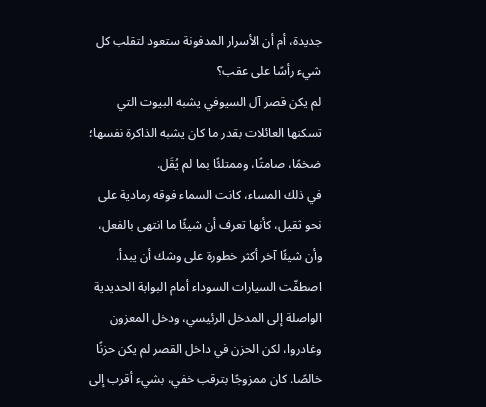جديدة، أم أن الأسرار المدفونة ستعود لتقلب كل شيء رأسًا على عقب؟
لم يكن قصر آل السيوفي يشبه البيوت التي تسكنها العائلات بقدر ما كان يشبه الذاكرة نفسها؛ ضخمًا، صامتًا، وممتلئًا بما لم يُقَل.
في ذلك المساء، كانت السماء فوقه رمادية على نحو ثقيل، كأنها تعرف أن شيئًا ما انتهى بالفعل، وأن شيئًا آخر أكثر خطورة على وشك أن يبدأ.
اصطفّت السيارات السوداء أمام البوابة الحديدية الواصلة إلى المدخل الرئيسي، ودخل المعزون وغادروا، لكن الحزن في داخل القصر لم يكن حزنًا خالصًا. كان ممزوجًا بترقب خفي، بشيء أقرب إلى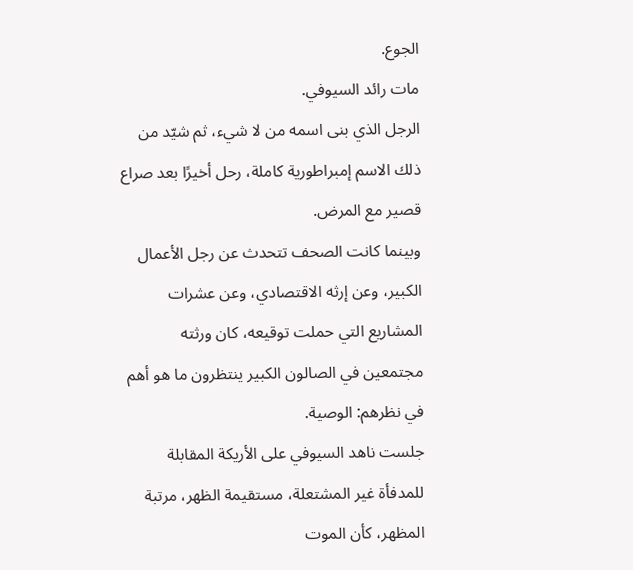الجوع.
مات رائد السيوفي.
الرجل الذي بنى اسمه من لا شيء، ثم شيّد من ذلك الاسم إمبراطورية كاملة، رحل أخيرًا بعد صراع قصير مع المرض.
وبينما كانت الصحف تتحدث عن رجل الأعمال الكبير، وعن إرثه الاقتصادي، وعن عشرات المشاريع التي حملت توقيعه، كان ورثته مجتمعين في الصالون الكبير ينتظرون ما هو أهم في نظرهم: الوصية.
جلست ناهد السيوفي على الأريكة المقابلة للمدفأة غير المشتعلة، مستقيمة الظهر، مرتبة المظهر، كأن الموت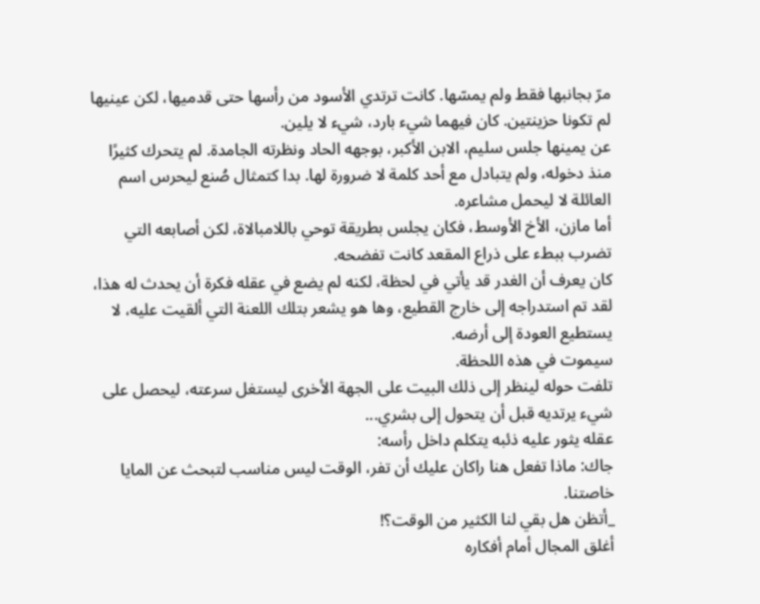مرّ بجانبها فقط ولم يمسّها. كانت ترتدي الأسود من رأسها حتى قدميها، لكن عينيها لم تكونا حزينتين. كان فيهما شيء بارد، شيء لا يلين.
عن يمينها جلس سليم، الابن الأكبر، بوجهه الحاد ونظرته الجامدة. لم يتحرك كثيرًا منذ دخوله، ولم يتبادل مع أحد كلمة لا ضرورة لها. بدا كتمثال صُنع ليحرس اسم العائلة لا ليحمل مشاعره.
أما مازن، الأخ الأوسط، فكان يجلس بطريقة توحي باللامبالاة، لكن أصابعه التي تضرب ببطء على ذراع المقعد كانت تفضحه.
كان يعرف أن الغدر قد يأتي في لحظة، لكنه لم يضع في عقله فكرة أن يحدث له هذا، لقد تم استدراجه إلى خارج القطيع، وها هو يشعر بتلك اللعنة التي ألقيت عليه، لا يستطيع العودة إلى أرضه.
سيموت في هذه اللحظة.
تلفت حوله لينظر إلى ذلك البيت على الجهة الأخرى ليستغل سرعته، ليحصل على شيء يرتديه قبل أن يتحول إلى بشري...
عقله يثور عليه ذئبه يتكلم داخل رأسه:
جاك: ماذا تفعل هنا راكان عليك أن تفر، الوقت ليس مناسب لتبحث عن المايا خاصتنا.
_أتظن هل بقي لنا الكثير من الوقت؟!
أغلق المجال أمام أفكاره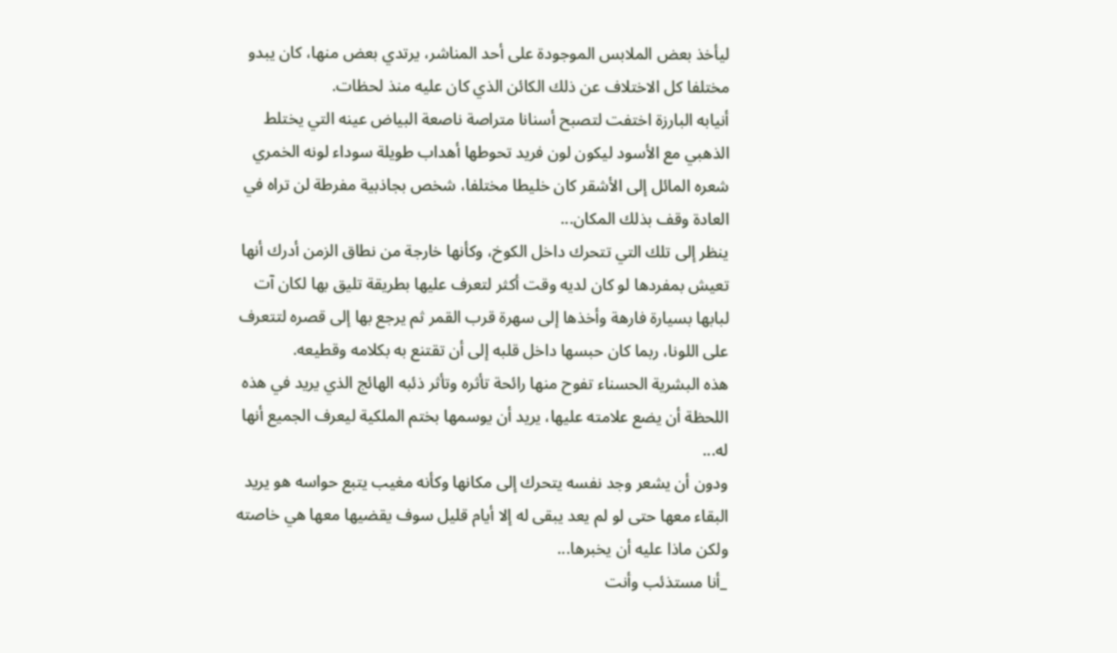ليأخذ بعض الملابس الموجودة على أحد المناشر، يرتدي بعض منها، كان يبدو مختلفا كل الاختلاف عن ذلك الكائن الذي كان عليه منذ لحظات.
أنيابه البارزة اختفت لتصبح أسنانا متراصة ناصعة البياض عينه التي يختلط الذهبي مع الأسود ليكون لون فريد تحوطها أهداب طويلة سوداء لونه الخمري شعره المائل إلى الأشقر كان خليطا مختلفا، شخص بجاذبية مفرطة لن تراه في العادة وقف بذلك المكان...
ينظر إلى تلك التي تتحرك داخل الكوخ، وكأنها خارجة من نطاق الزمن أدرك أنها تعيش بمفردها لو كان لديه وقت أكثر لتعرف عليها بطريقة تليق بها لكان آت لبابها بسيارة فارهة وأخذها إلى سهرة قرب القمر ثم يرجع بها إلى قصره لتتعرف على اللونا، ربما كان حبسها داخل قلبه إلى أن تقتنع به بكلامه وقطيعه.
هذه البشرية الحسناء تفوح منها رائحة تأثره وتأثر ذئبه الهائج الذي يريد في هذه اللحظة أن يضع علامته عليها، يريد أن يوسمها بختم الملكية ليعرف الجميع أنها له...
ودون أن يشعر وجد نفسه يتحرك إلى مكانها وكأنه مغيب يتبع حواسه هو يريد البقاء معها حتى لو لم يعد يبقى له إلا أيام قليل سوف يقضيها معها هي خاصته ولكن ماذا عليه أن يخبرها...
_أنا مستذئب وأنت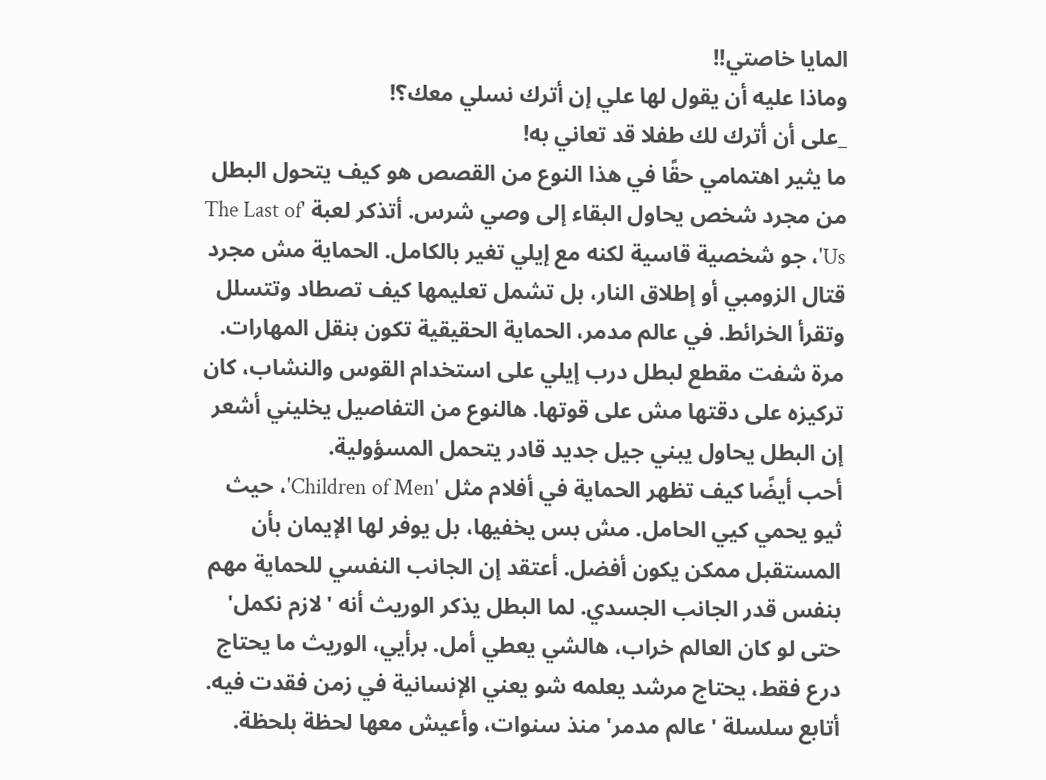المايا خاصتي!!
وماذا عليه أن يقول لها علي إن أترك نسلي معك؟!
_على أن أترك لك طفلا قد تعاني به!
ما يثير اهتمامي حقًا في هذا النوع من القصص هو كيف يتحول البطل من مجرد شخص يحاول البقاء إلى وصي شرس. أتذكر لعبة 'The Last of Us'، جو شخصية قاسية لكنه مع إيلي تغير بالكامل. الحماية مش مجرد قتال الزومبي أو إطلاق النار، بل تشمل تعليمها كيف تصطاد وتتسلل وتقرأ الخرائط. في عالم مدمر، الحماية الحقيقية تكون بنقل المهارات. مرة شفت مقطع لبطل درب إيلي على استخدام القوس والنشاب، كان تركيزه على دقتها مش على قوتها. هالنوع من التفاصيل يخليني أشعر إن البطل يحاول يبني جيل جديد قادر يتحمل المسؤولية.
أحب أيضًا كيف تظهر الحماية في أفلام مثل 'Children of Men'، حيث ثيو يحمي كيي الحامل. مش بس يخفيها، بل يوفر لها الإيمان بأن المستقبل ممكن يكون أفضل. أعتقد إن الجانب النفسي للحماية مهم بنفس قدر الجانب الجسدي. لما البطل يذكر الوريث أنه 'لازم نكمل' حتى لو كان العالم خراب، هالشي يعطي أمل. برأيي، الوريث ما يحتاج درع فقط، يحتاج مرشد يعلمه شو يعني الإنسانية في زمن فقدت فيه.
أتابع سلسلة 'عالم مدمر' منذ سنوات، وأعيش معها لحظة بلحظة.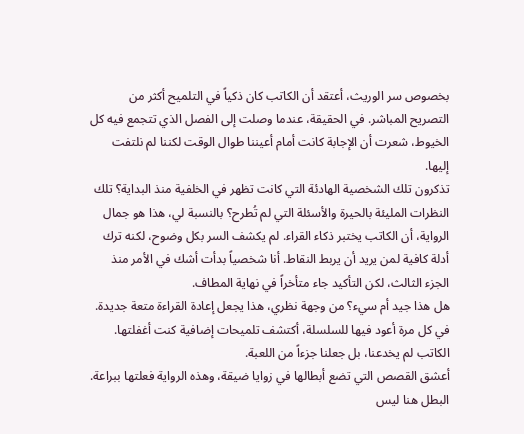بخصوص سر الوريث، أعتقد أن الكاتب كان ذكياً في التلميح أكثر من التصريح المباشر. في الحقيقة، عندما وصلت إلى الفصل الذي تتجمع فيه كل الخيوط، شعرت أن الإجابة كانت أمام أعيننا طوال الوقت لكننا لم نلتفت إليها.
تذكرون تلك الشخصية الهادئة التي كانت تظهر في الخلفية منذ البداية؟ تلك النظرات المليئة بالحيرة والأسئلة التي لم تُطرح؟ بالنسبة لي، هذا هو جمال الرواية، أن الكاتب يختبر ذكاء القراء. لم يكشف السر بكل وضوح، لكنه ترك أدلة كافية لمن يريد أن يربط النقاط. أنا شخصياً بدأت أشك في الأمر منذ الجزء الثالث، لكن التأكيد جاء متأخراً في نهاية المطاف.
هل هذا جيد أم سيء؟ من وجهة نظري، هذا يجعل إعادة القراءة متعة جديدة. في كل مرة أعود فيها للسلسلة، أكتشف تلميحات إضافية كنت أغفلتها. الكاتب لم يخدعنا، بل جعلنا جزءاً من اللعبة.
أعشق القصص التي تضع أبطالها في زوايا ضيقة، وهذه الرواية فعلتها ببراعة.
البطل هنا ليس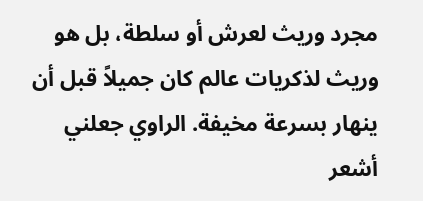مجرد وريث لعرش أو سلطة، بل هو وريث لذكريات عالم كان جميلاً قبل أن ينهار بسرعة مخيفة. الراوي جعلني أشعر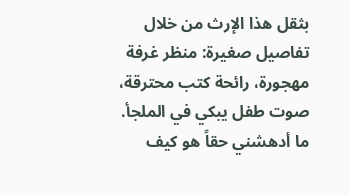بثقل هذا الإرث من خلال تفاصيل صغيرة: منظر غرفة مهجورة، رائحة كتب محترقة، صوت طفل يبكي في الملجأ.
ما أدهشني حقاً هو كيف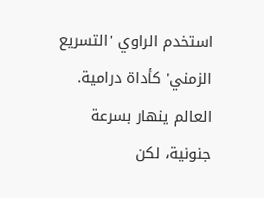استخدم الراوي 'التسريع الزمني' كأداة درامية. العالم ينهار بسرعة جنونية، لكن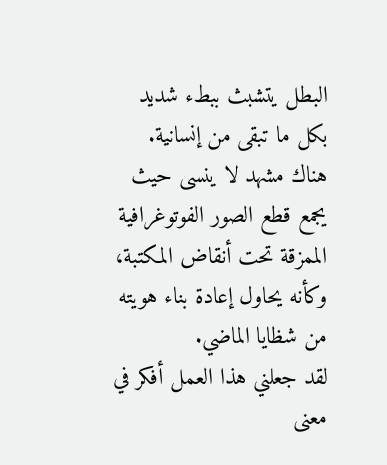البطل يتشبث ببطء شديد بكل ما تبقى من إنسانية. هناك مشهد لا ينسى حيث يجمع قطع الصور الفوتوغرافية الممزقة تحت أنقاض المكتبة، وكأنه يحاول إعادة بناء هويته من شظايا الماضي.
لقد جعلني هذا العمل أفكر في معنى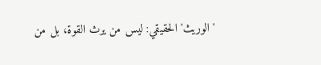'الوريث' الحقيقي: ليس من يرث القوة، بل من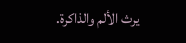يرث الألم والذاكرة.